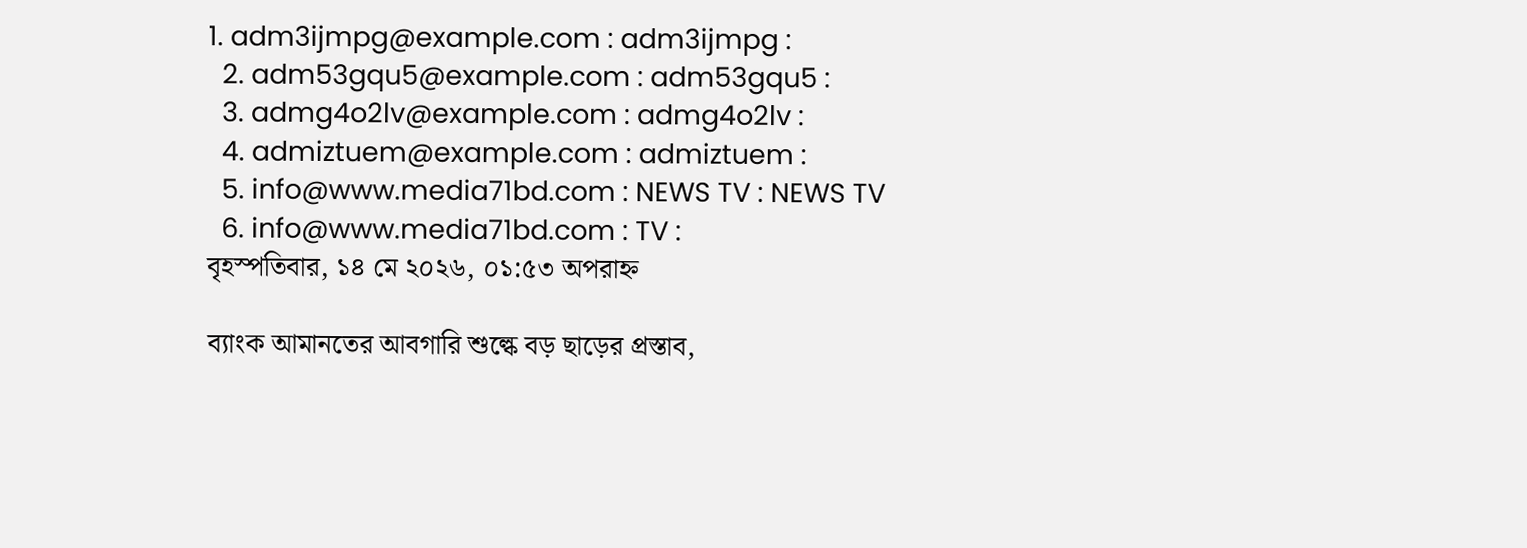1. adm3ijmpg@example.com : adm3ijmpg :
  2. adm53gqu5@example.com : adm53gqu5 :
  3. admg4o2lv@example.com : admg4o2lv :
  4. admiztuem@example.com : admiztuem :
  5. info@www.media71bd.com : NEWS TV : NEWS TV
  6. info@www.media71bd.com : TV :
বৃহস্পতিবার, ১৪ মে ২০২৬, ০১:৫৩ অপরাহ্ন

ব্যাংক আমানতের আবগারি শুল্কে বড় ছাড়ের প্রস্তাব,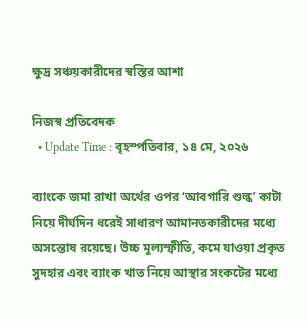ক্ষুদ্র সঞ্চয়কারীদের স্বস্তির আশা

নিজস্ব প্রতিবেদক
  • Update Time : বৃহস্পতিবার, ১৪ মে, ২০২৬

ব্যাংকে জমা রাখা অর্থের ওপর ‘আবগারি শুল্ক’ কাটা নিয়ে দীর্ঘদিন ধরেই সাধারণ আমানতকারীদের মধ্যে অসন্তোষ রয়েছে। উচ্চ মূল্যস্ফীতি, কমে যাওয়া প্রকৃত সুদহার এবং ব্যাংক খাত নিয়ে আস্থার সংকটের মধ্যে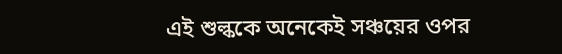এই শুল্ককে অনেকেই সঞ্চয়ের ওপর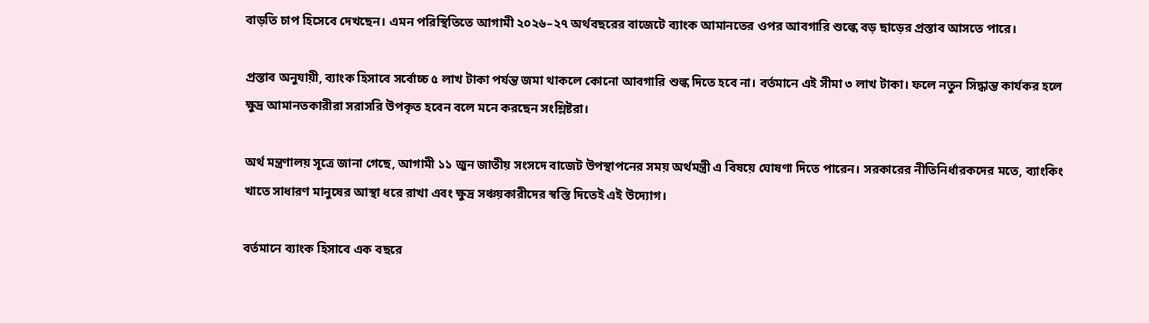বাড়তি চাপ হিসেবে দেখছেন। এমন পরিস্থিতিতে আগামী ২০২৬–২৭ অর্থবছরের বাজেটে ব্যাংক আমানতের ওপর আবগারি শুল্কে বড় ছাড়ের প্রস্তাব আসতে পারে।

প্রস্তাব অনুযায়ী, ব্যাংক হিসাবে সর্বোচ্চ ৫ লাখ টাকা পর্যন্ত জমা থাকলে কোনো আবগারি শুল্ক দিতে হবে না। বর্তমানে এই সীমা ৩ লাখ টাকা। ফলে নতুন সিদ্ধান্ত কার্যকর হলে ক্ষুদ্র আমানতকারীরা সরাসরি উপকৃত হবেন বলে মনে করছেন সংশ্লিষ্টরা।

অর্থ মন্ত্রণালয় সূত্রে জানা গেছে, আগামী ১১ জুন জাতীয় সংসদে বাজেট উপস্থাপনের সময় অর্থমন্ত্রী এ বিষয়ে ঘোষণা দিতে পারেন। সরকারের নীতিনির্ধারকদের মতে, ব্যাংকিং খাতে সাধারণ মানুষের আস্থা ধরে রাখা এবং ক্ষুদ্র সঞ্চয়কারীদের স্বস্তি দিতেই এই উদ্যোগ।

বর্তমানে ব্যাংক হিসাবে এক বছরে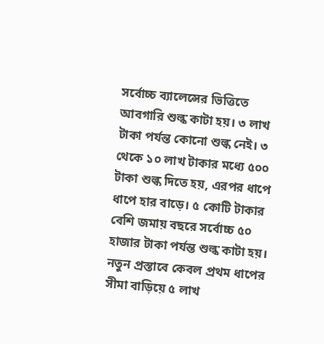সর্বোচ্চ ব্যালেন্সের ভিত্তিতে আবগারি শুল্ক কাটা হয়। ৩ লাখ টাকা পর্যন্ত কোনো শুল্ক নেই। ৩ থেকে ১০ লাখ টাকার মধ্যে ৫০০ টাকা শুল্ক দিতে হয়, এরপর ধাপে ধাপে হার বাড়ে। ৫ কোটি টাকার বেশি জমায় বছরে সর্বোচ্চ ৫০ হাজার টাকা পর্যন্ত শুল্ক কাটা হয়। নতুন প্রস্তাবে কেবল প্রথম ধাপের সীমা বাড়িয়ে ৫ লাখ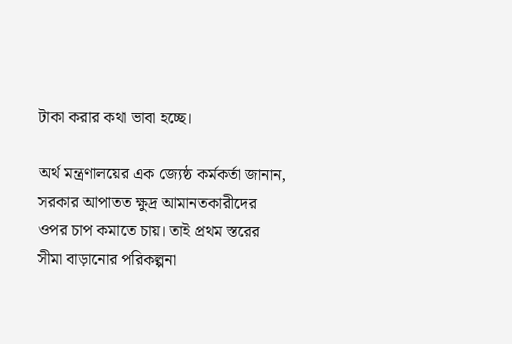টাকা করার কথা ভাবা হচ্ছে।

অর্থ মন্ত্রণালয়ের এক জ্যেষ্ঠ কর্মকর্তা জানান, সরকার আপাতত ক্ষুদ্র আমানতকারীদের ওপর চাপ কমাতে চায়। তাই প্রথম স্তরের সীমা বাড়ানোর পরিকল্পনা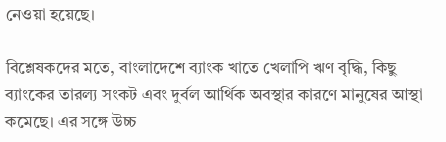নেওয়া হয়েছে।

বিশ্লেষকদের মতে, বাংলাদেশে ব্যাংক খাতে খেলাপি ঋণ বৃদ্ধি, কিছু ব্যাংকের তারল্য সংকট এবং দুর্বল আর্থিক অবস্থার কারণে মানুষের আস্থা কমেছে। এর সঙ্গে উচ্চ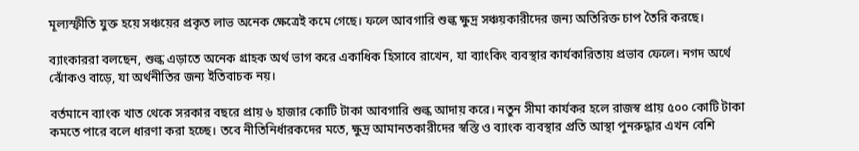মূল্যস্ফীতি যুক্ত হয়ে সঞ্চয়ের প্রকৃত লাভ অনেক ক্ষেত্রেই কমে গেছে। ফলে আবগারি শুল্ক ক্ষুদ্র সঞ্চয়কারীদের জন্য অতিরিক্ত চাপ তৈরি করছে।

ব্যাংকাররা বলছেন, শুল্ক এড়াতে অনেক গ্রাহক অর্থ ভাগ করে একাধিক হিসাবে রাখেন, যা ব্যাংকিং ব্যবস্থার কার্যকারিতায় প্রভাব ফেলে। নগদ অর্থে ঝোঁকও বাড়ে, যা অর্থনীতির জন্য ইতিবাচক নয়।

বর্তমানে ব্যাংক খাত থেকে সরকার বছরে প্রায় ৬ হাজার কোটি টাকা আবগারি শুল্ক আদায় করে। নতুন সীমা কার্যকর হলে রাজস্ব প্রায় ৫০০ কোটি টাকা কমতে পারে বলে ধারণা করা হচ্ছে। তবে নীতিনির্ধারকদের মতে, ক্ষুদ্র আমানতকারীদের স্বস্তি ও ব্যাংক ব্যবস্থার প্রতি আস্থা পুনরুদ্ধার এখন বেশি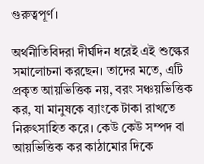গুরুত্বপূর্ণ।

অর্থনীতিবিদরা দীর্ঘদিন ধরেই এই শুল্কের সমালোচনা করছেন। তাদের মতে, এটি প্রকৃত আয়ভিত্তিক নয়, বরং সঞ্চয়ভিত্তিক কর, যা মানুষকে ব্যাংকে টাকা রাখতে নিরুৎসাহিত করে। কেউ কেউ সম্পদ বা আয়ভিত্তিক কর কাঠামোর দিকে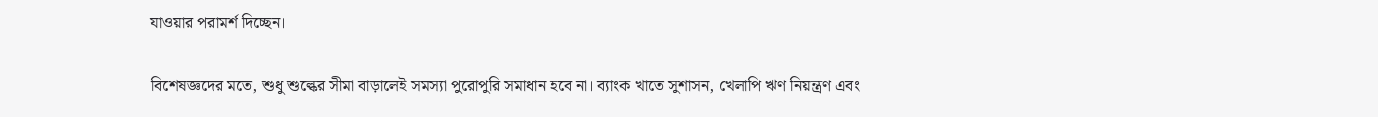যাওয়ার পরামর্শ দিচ্ছেন।

বিশেষজ্ঞদের মতে, শুধু শুল্কের সীমা বাড়ালেই সমস্যা পুরোপুরি সমাধান হবে না। ব্যাংক খাতে সুশাসন, খেলাপি ঋণ নিয়ন্ত্রণ এবং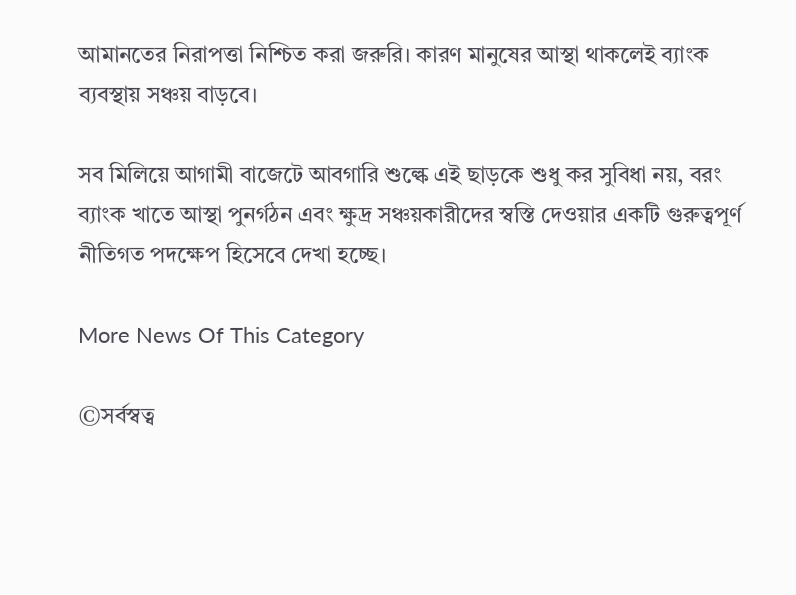আমানতের নিরাপত্তা নিশ্চিত করা জরুরি। কারণ মানুষের আস্থা থাকলেই ব্যাংক ব্যবস্থায় সঞ্চয় বাড়বে।

সব মিলিয়ে আগামী বাজেটে আবগারি শুল্কে এই ছাড়কে শুধু কর সুবিধা নয়, বরং ব্যাংক খাতে আস্থা পুনর্গঠন এবং ক্ষুদ্র সঞ্চয়কারীদের স্বস্তি দেওয়ার একটি গুরুত্বপূর্ণ নীতিগত পদক্ষেপ হিসেবে দেখা হচ্ছে।

More News Of This Category

©সর্বস্বত্ব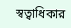স্বত্বাধিকার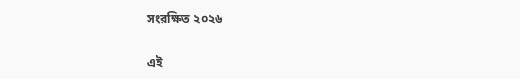সংরক্ষিত ২০২৬

এই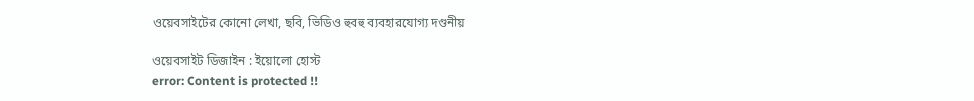ওয়েবসাইটের কোনো লেখা, ছবি, ভিডিও হুবহু ব্যবহারযোগ্য দণ্ডনীয়

ওয়েবসাইট ডিজাইন : ইয়োলো হোস্ট
error: Content is protected !!